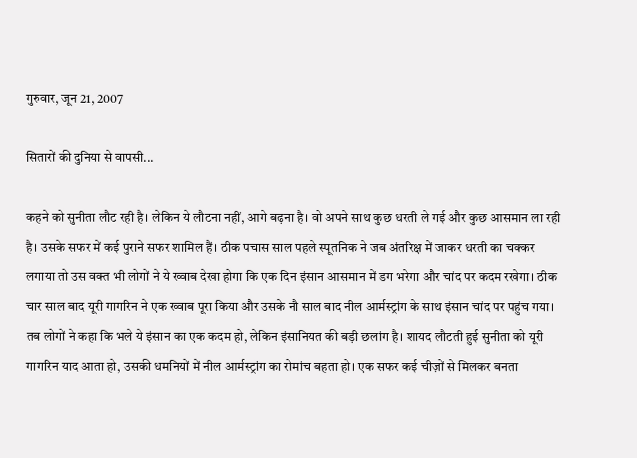गुरुवार, जून 21, 2007

सितारों की दुनिया से वापसी...

कहने को सुनीता लौट रही है। लेकिन ये लौटना नहीं, आगे बढ़ना है। वो अपने साथ कुछ धरती ले गई और कुछ आसमान ला रही है। उसके सफर में कई पुराने सफर शामिल हैं। ठीक पचास साल पहले स्पूतनिक ने जब अंतरिक्ष में जाकर धरती का चक्कर लगाया तो उस वक्त भी लोगों ने ये ख्वाब देखा होगा कि एक दिन इंसान आसमान में डग भरेगा और चांद पर कदम रखेगा। ठीक चार साल बाद यूरी गागरिन ने एक ख्वाब पूरा किया और उसके नौ साल बाद नील आर्मस्ट्रांग के साथ इंसान चांद पर पहुंच गया। तब लोगों ने कहा कि भले ये इंसान का एक कदम हो, लेकिन इंसानियत की बड़ी छलांग है। शायद लौटती हुई सुनीता को यूरी गागरिन याद आता हो, उसकी धमनियों में नील आर्मस्ट्रांग का रोमांच बहता हो। एक सफर कई चीज़ों से मिलकर बनता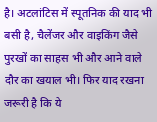है। अटलांटिस में स्पूतनिक की याद भी बसी है, चैलेंजर और वाइकिंग जैसे पुरखों का साहस भी और आने वाले दौर का खयाल भी। फिर याद रखना जरूरी है कि ये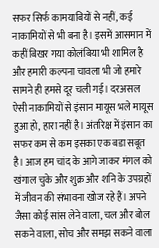सफर सिर्फ कामयाबियों से नहीं, कई नाकामियों से भी बना है। इसमें आसमान में कहीं बिखर गया कोलंबिया भी शामिल है और हमारी कल्पना चावला भी जो हमारे सामने ही हमसे दूर चली गई। दरअसल ऐसी नाकामियों से इंसान मायूस भले मायूस हुआ हो, हारा नहीं है। अंतरिक्ष में इंसान का सफर कम से कम इसका एक बडा सबूत है। आज हम चांद के आगे जाकर मंगल को खंगाल चुके और शुक्र और शनि के उपग्रहों में जीवन की संभावना खोज रहे हैं। अपने जैसा कोई सांस लेने वाला, चल और बोल सकने वाला, सोच और समझ सकने वाला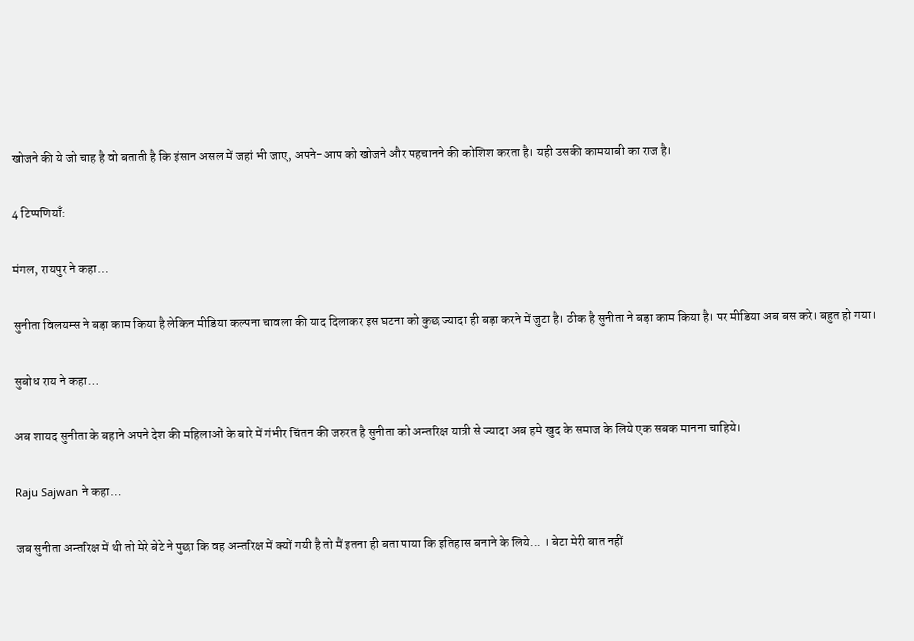खोजने की ये जो चाह है वो बताती है कि इंसान असल में जहां भी जाए, अपने-आप को खोजने और पहचानने की कोशिश करता है। यही उसकी कामयाबी का राज है।

4 टिप्पणियाँ:

मंगल, रायपुर ने कहा…

सुनीता विलयम्स ने बड़ा काम किया है लेकिन मीडिया कल्पना चावला की याद दिलाकर इस घटना को कुछ ज्यादा ही बड़ा करने में जुटा है। ठीक है सुनीता ने बड़ा काम किया है। पर मीडिया अब बस करे। बहुत हो गया।

सुबोध राय ने कहा…

अब शायद सुनीता के बहाने अपने देश की महिलाओं के बारे में गंभीर चिंतन की जरुरत है सुनीता को अन्तरिक्ष यात्री से ज्यादा अब हमे खुद के समाज के लिये एक सबक मानना चाहिये।

Raju Sajwan ने कहा…

जब सुनीता अन्तरिक्ष में थी तो मेरे बेटे ने पुछा कि वह अन्तरिक्ष में क्यों गयी है तो मैं इतना ही बता पाया कि इतिहास बनाने के लिये... । बेटा मेरी बात नहीं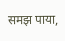समझ पाया,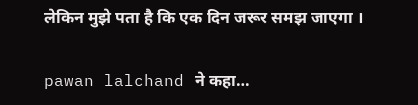लेकिन मुझे पता है कि एक दिन जरूर समझ जाएगा ।

pawan lalchand ने कहा…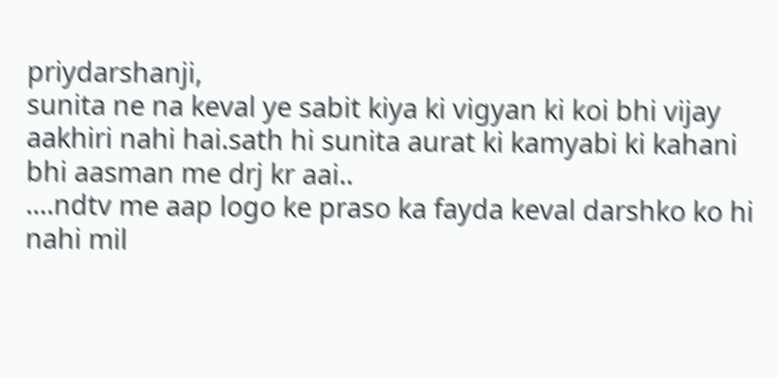priydarshanji,
sunita ne na keval ye sabit kiya ki vigyan ki koi bhi vijay aakhiri nahi hai.sath hi sunita aurat ki kamyabi ki kahani bhi aasman me drj kr aai..
....ndtv me aap logo ke praso ka fayda keval darshko ko hi nahi mil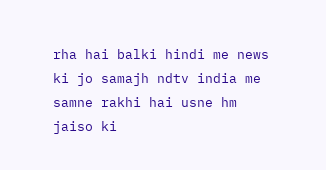rha hai balki hindi me news ki jo samajh ndtv india me samne rakhi hai usne hm jaiso ki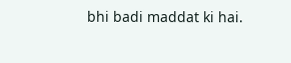bhi badi maddat ki hai.